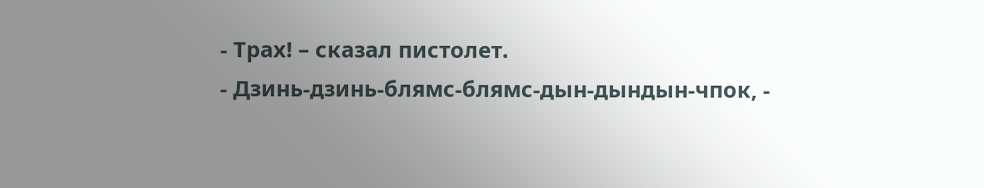- Трах! – сказал пистолет.
- Дзинь-дзинь-блямс-блямс-дын-дындын-чпок, -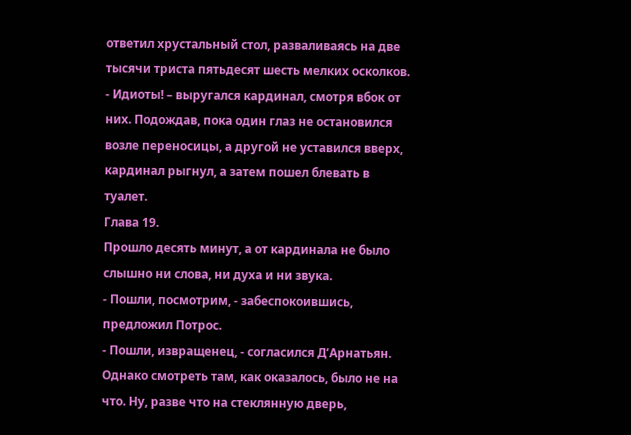ответил хрустальный стол, разваливаясь на две тысячи триста пятьдесят шесть мелких осколков.
- Идиоты! – выругался кардинал, смотря вбок от них. Подождав, пока один глаз не остановился возле переносицы, а другой не уставился вверх, кардинал рыгнул, а затем пошел блевать в туалет.
Глава 19.
Прошло десять минут, а от кардинала не было слышно ни слова, ни духа и ни звука.
- Пошли, посмотрим, - забеспокоившись, предложил Потрос.
- Пошли, извращенец, - согласился Д’Арнатьян.
Однако смотреть там, как оказалось, было не на что. Ну, разве что на стеклянную дверь,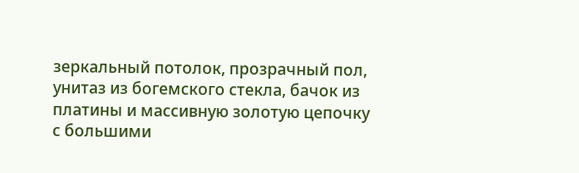зеркальный потолок, прозрачный пол, унитаз из богемского стекла, бачок из платины и массивную золотую цепочку с большими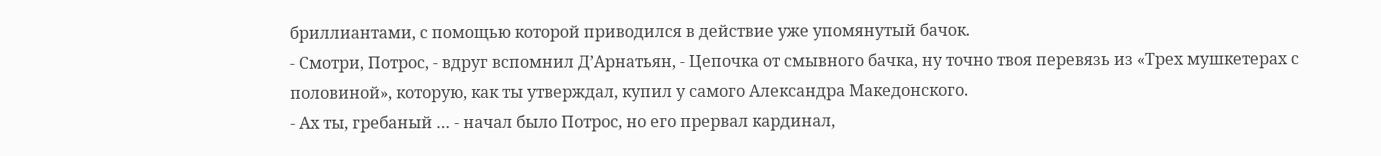бриллиантами, с помощью которой приводился в действие уже упомянутый бачок.
- Смотри, Потрос, - вдруг вспомнил Д’Арнатьян, - Цепочка от смывного бачка, ну точно твоя перевязь из «Трех мушкетерах с половиной», которую, как ты утверждал, купил у самого Александра Македонского.
- Ах ты, гребаный … - начал было Потрос, но его прервал кардинал,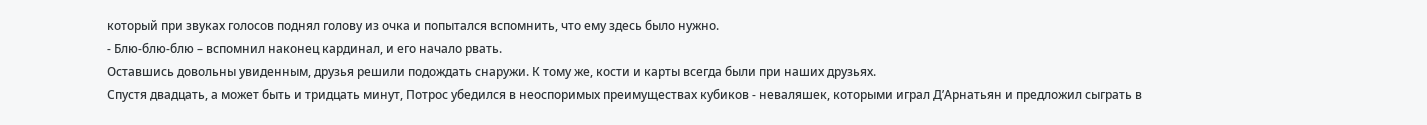который при звуках голосов поднял голову из очка и попытался вспомнить, что ему здесь было нужно.
- Блю-блю-блю – вспомнил наконец кардинал, и его начало рвать.
Оставшись довольны увиденным, друзья решили подождать снаружи. К тому же, кости и карты всегда были при наших друзьях.
Спустя двадцать, а может быть и тридцать минут, Потрос убедился в неоспоримых преимуществах кубиков - неваляшек, которыми играл Д’Арнатьян и предложил сыграть в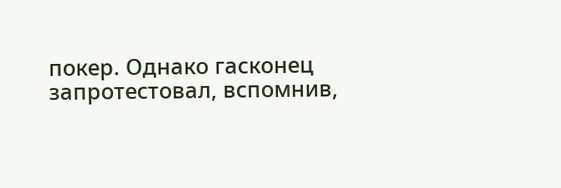покер. Однако гасконец запротестовал, вспомнив,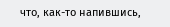что, как-то напившись,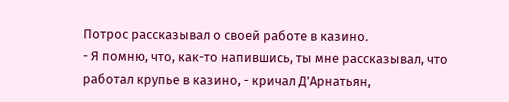Потрос рассказывал о своей работе в казино.
- Я помню, что, как-то напившись, ты мне рассказывал, что работал крупье в казино, - кричал Д’Арнатьян,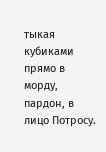тыкая кубиками прямо в морду, пардон, в лицо Потросу.